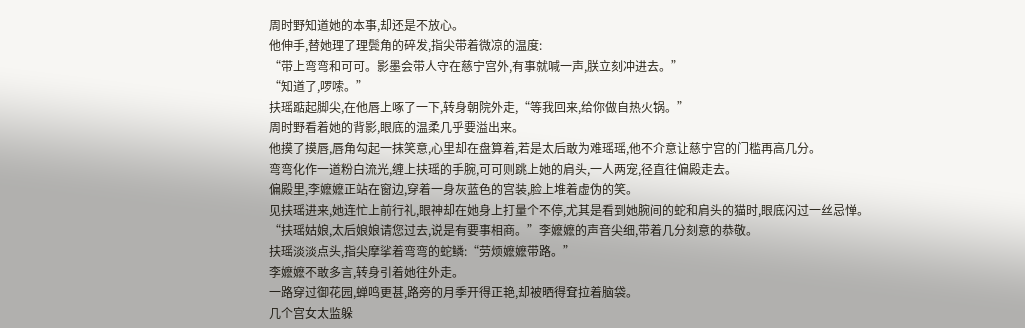周时野知道她的本事,却还是不放心。
他伸手,替她理了理鬓角的碎发,指尖带着微凉的温度:
“带上弯弯和可可。影墨会带人守在慈宁宫外,有事就喊一声,朕立刻冲进去。”
“知道了,啰嗦。”
扶瑶踮起脚尖,在他唇上啄了一下,转身朝院外走,“等我回来,给你做自热火锅。”
周时野看着她的背影,眼底的温柔几乎要溢出来。
他摸了摸唇,唇角勾起一抹笑意,心里却在盘算着,若是太后敢为难瑶瑶,他不介意让慈宁宫的门槛再高几分。
弯弯化作一道粉白流光,缠上扶瑶的手腕,可可则跳上她的肩头,一人两宠,径直往偏殿走去。
偏殿里,李嬷嬷正站在窗边,穿着一身灰蓝色的宫装,脸上堆着虚伪的笑。
见扶瑶进来,她连忙上前行礼,眼神却在她身上打量个不停,尤其是看到她腕间的蛇和肩头的猫时,眼底闪过一丝忌惮。
“扶瑶姑娘,太后娘娘请您过去,说是有要事相商。”李嬷嬷的声音尖细,带着几分刻意的恭敬。
扶瑶淡淡点头,指尖摩挲着弯弯的蛇鳞:“劳烦嬷嬷带路。”
李嬷嬷不敢多言,转身引着她往外走。
一路穿过御花园,蝉鸣更甚,路旁的月季开得正艳,却被晒得耷拉着脑袋。
几个宫女太监躲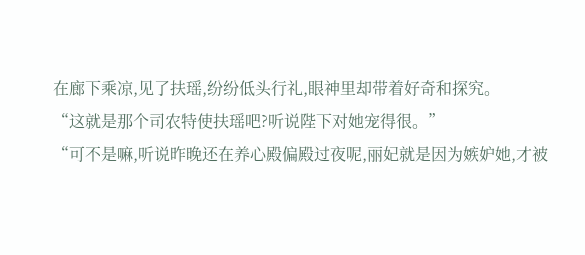在廊下乘凉,见了扶瑶,纷纷低头行礼,眼神里却带着好奇和探究。
“这就是那个司农特使扶瑶吧?听说陛下对她宠得很。”
“可不是嘛,听说昨晚还在养心殿偏殿过夜呢,丽妃就是因为嫉妒她,才被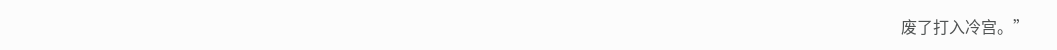废了打入冷宫。”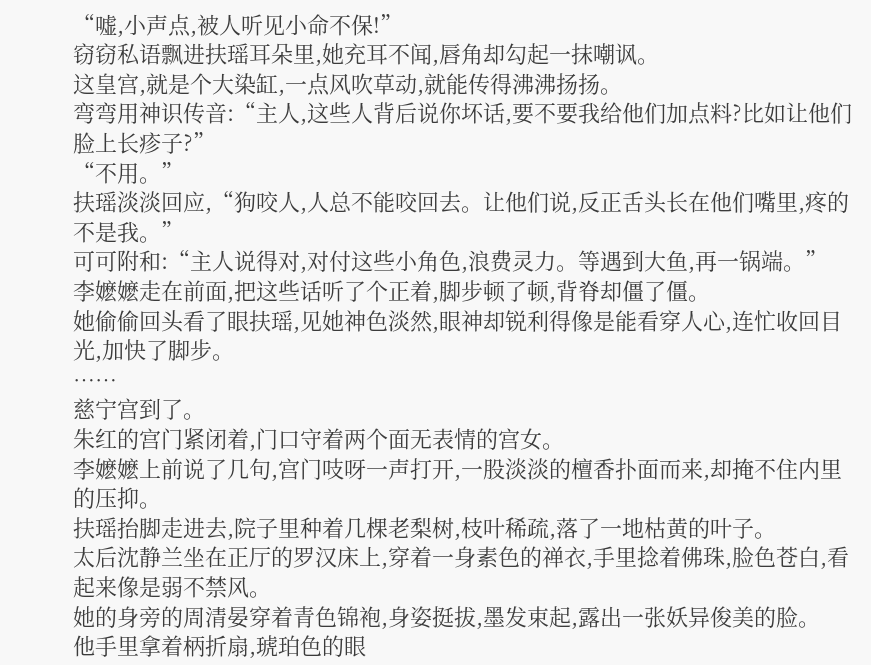“嘘,小声点,被人听见小命不保!”
窃窃私语飘进扶瑶耳朵里,她充耳不闻,唇角却勾起一抹嘲讽。
这皇宫,就是个大染缸,一点风吹草动,就能传得沸沸扬扬。
弯弯用神识传音:“主人,这些人背后说你坏话,要不要我给他们加点料?比如让他们脸上长疹子?”
“不用。”
扶瑶淡淡回应,“狗咬人,人总不能咬回去。让他们说,反正舌头长在他们嘴里,疼的不是我。”
可可附和:“主人说得对,对付这些小角色,浪费灵力。等遇到大鱼,再一锅端。”
李嬷嬷走在前面,把这些话听了个正着,脚步顿了顿,背脊却僵了僵。
她偷偷回头看了眼扶瑶,见她神色淡然,眼神却锐利得像是能看穿人心,连忙收回目光,加快了脚步。
……
慈宁宫到了。
朱红的宫门紧闭着,门口守着两个面无表情的宫女。
李嬷嬷上前说了几句,宫门吱呀一声打开,一股淡淡的檀香扑面而来,却掩不住内里的压抑。
扶瑶抬脚走进去,院子里种着几棵老梨树,枝叶稀疏,落了一地枯黄的叶子。
太后沈静兰坐在正厅的罗汉床上,穿着一身素色的禅衣,手里捻着佛珠,脸色苍白,看起来像是弱不禁风。
她的身旁的周清晏穿着青色锦袍,身姿挺拔,墨发束起,露出一张妖异俊美的脸。
他手里拿着柄折扇,琥珀色的眼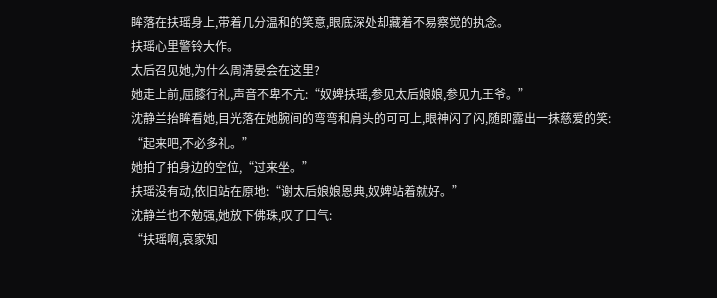眸落在扶瑶身上,带着几分温和的笑意,眼底深处却藏着不易察觉的执念。
扶瑶心里警铃大作。
太后召见她,为什么周清晏会在这里?
她走上前,屈膝行礼,声音不卑不亢:“奴婢扶瑶,参见太后娘娘,参见九王爷。”
沈静兰抬眸看她,目光落在她腕间的弯弯和肩头的可可上,眼神闪了闪,随即露出一抹慈爱的笑:
“起来吧,不必多礼。”
她拍了拍身边的空位,“过来坐。”
扶瑶没有动,依旧站在原地:“谢太后娘娘恩典,奴婢站着就好。”
沈静兰也不勉强,她放下佛珠,叹了口气:
“扶瑶啊,哀家知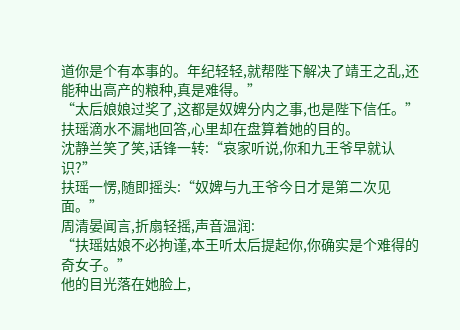道你是个有本事的。年纪轻轻,就帮陛下解决了靖王之乱,还能种出高产的粮种,真是难得。”
“太后娘娘过奖了,这都是奴婢分内之事,也是陛下信任。”
扶瑶滴水不漏地回答,心里却在盘算着她的目的。
沈静兰笑了笑,话锋一转:“哀家听说,你和九王爷早就认识?”
扶瑶一愣,随即摇头:“奴婢与九王爷今日才是第二次见面。”
周清晏闻言,折扇轻摇,声音温润:
“扶瑶姑娘不必拘谨,本王听太后提起你,你确实是个难得的奇女子。”
他的目光落在她脸上,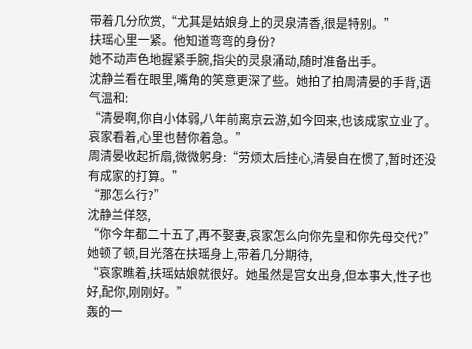带着几分欣赏,“尤其是姑娘身上的灵泉清香,很是特别。”
扶瑶心里一紧。他知道弯弯的身份?
她不动声色地握紧手腕,指尖的灵泉涌动,随时准备出手。
沈静兰看在眼里,嘴角的笑意更深了些。她拍了拍周清晏的手背,语气温和:
“清晏啊,你自小体弱,八年前离京云游,如今回来,也该成家立业了。哀家看着,心里也替你着急。”
周清晏收起折扇,微微躬身:“劳烦太后挂心,清晏自在惯了,暂时还没有成家的打算。”
“那怎么行?”
沈静兰佯怒,
“你今年都二十五了,再不娶妻,哀家怎么向你先皇和你先母交代?”
她顿了顿,目光落在扶瑶身上,带着几分期待,
“哀家瞧着,扶瑶姑娘就很好。她虽然是宫女出身,但本事大,性子也好,配你,刚刚好。”
轰的一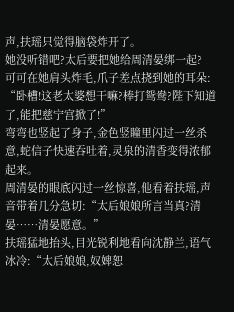声,扶瑶只觉得脑袋炸开了。
她没听错吧?太后要把她给周清晏绑一起?
可可在她肩头炸毛,爪子差点挠到她的耳朵:
“卧槽!这老太婆想干嘛?棒打鸳鸯?陛下知道了,能把慈宁宫掀了!”
弯弯也竖起了身子,金色竖瞳里闪过一丝杀意,蛇信子快速吞吐着,灵泉的清香变得浓郁起来。
周清晏的眼底闪过一丝惊喜,他看着扶瑶,声音带着几分急切:“太后娘娘所言当真?清晏……清晏愿意。”
扶瑶猛地抬头,目光锐利地看向沈静兰,语气冰冷:“太后娘娘,奴婢恕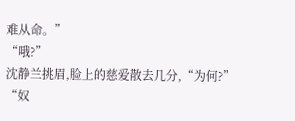难从命。”
“哦?”
沈静兰挑眉,脸上的慈爱散去几分,“为何?”
“奴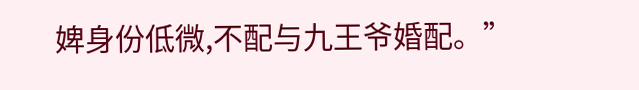婢身份低微,不配与九王爷婚配。”